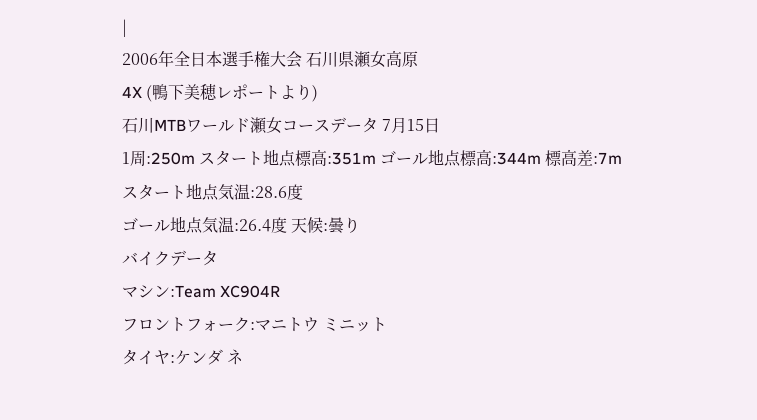|
2006年全日本選手権大会 石川県瀬女高原
4X (鴨下美穂レポートより)
石川MTBワールド瀬女コースデータ 7月15日
1周:250m スタート地点標高:351m ゴール地点標高:344m 標高差:7m
スタート地点気温:28.6度
ゴール地点気温:26.4度 天候:曇り
バイクデータ
マシン:Team XC904R
フロントフォーク:マニトウ ミニット
タイヤ:ケンダ ネ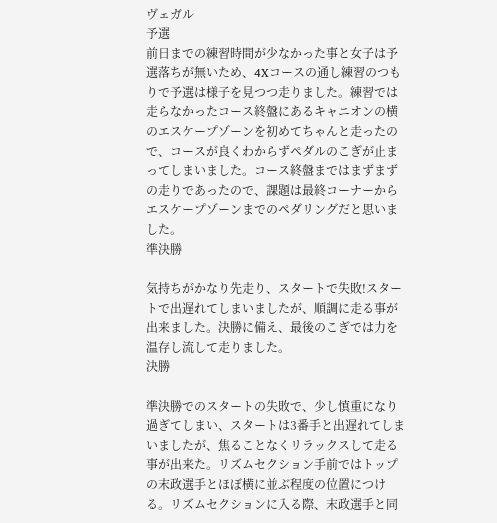ヴェガル
予選
前日までの練習時間が少なかった事と女子は予選落ちが無いため、4Xコースの通し練習のつもりで予選は様子を見つつ走りました。練習では走らなかったコース終盤にあるキャニオンの横のエスケープゾーンを初めてちゃんと走ったので、コースが良くわからずペダルのこぎが止まってしまいました。コース終盤まではまずまずの走りであったので、課題は最終コーナーからエスケープゾーンまでのペダリングだと思いました。
準決勝

気持ちがかなり先走り、スタートで失敗!スタートで出遅れてしまいましたが、順調に走る事が出来ました。決勝に備え、最後のこぎでは力を温存し流して走りました。
決勝

準決勝でのスタートの失敗で、少し慎重になり過ぎてしまい、スタートは3番手と出遅れてしまいましたが、焦ることなくリラックスして走る事が出来た。リズムセクション手前ではトップの末政選手とほぼ横に並ぶ程度の位置につける。リズムセクションに入る際、末政選手と同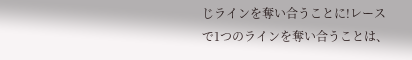じラインを奪い合うことに!レースで1つのラインを奪い合うことは、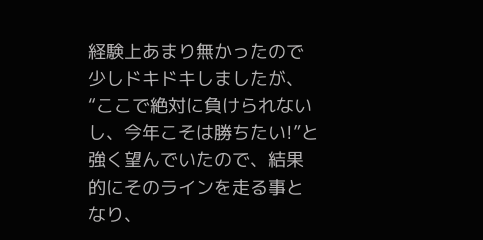経験上あまり無かったので少しドキドキしましたが、“ここで絶対に負けられないし、今年こそは勝ちたい!”と強く望んでいたので、結果的にそのラインを走る事となり、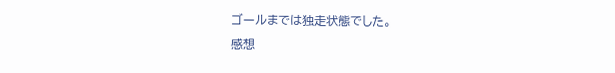ゴールまでは独走状態でした。
感想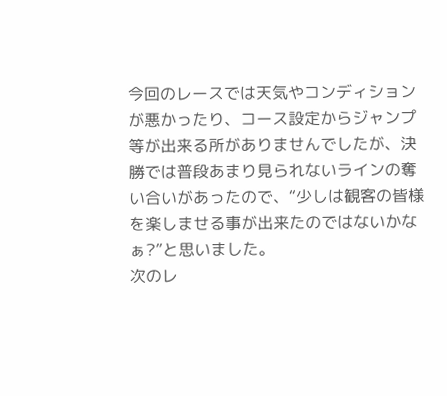今回のレースでは天気やコンディションが悪かったり、コース設定からジャンプ等が出来る所がありませんでしたが、決勝では普段あまり見られないラインの奪い合いがあったので、“少しは観客の皆様を楽しませる事が出来たのではないかなぁ?”と思いました。
次のレ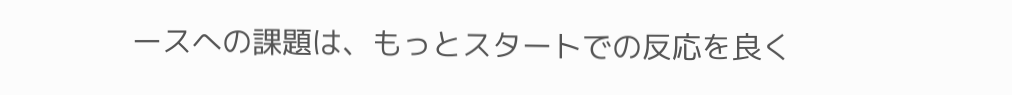ースへの課題は、もっとスタートでの反応を良く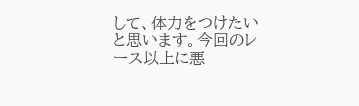して、体力をつけたいと思います。今回のレース以上に悪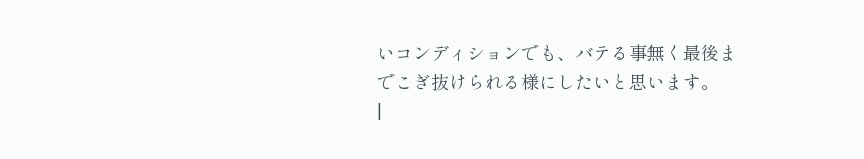いコンディションでも、バテる事無く最後までこぎ抜けられる様にしたいと思います。
|